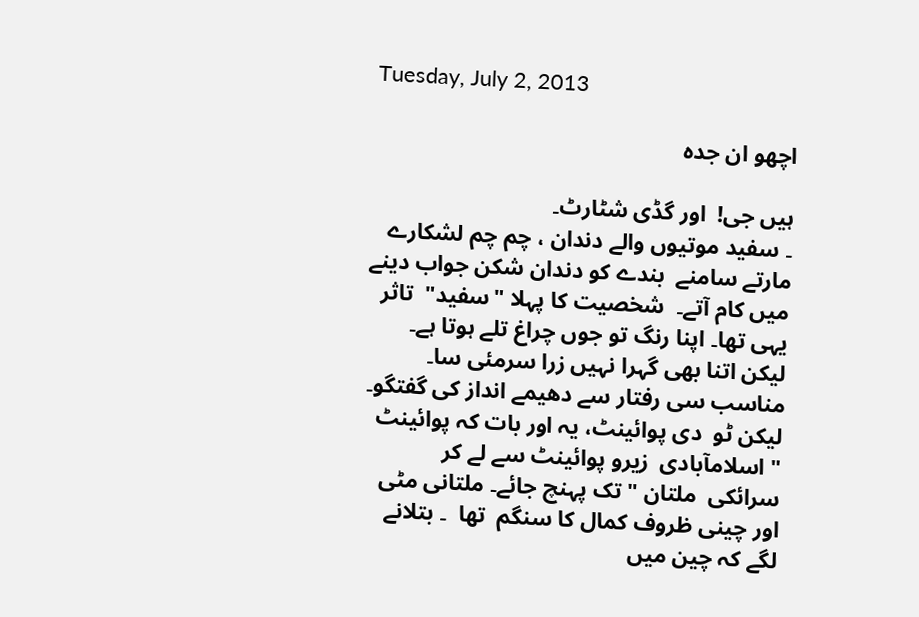Tuesday, July 2, 2013

اچھو ان جدہ

ہیں جی!  اور گڈی شٹارٹ۔
۔ سفید موتیوں والے دندان ، چم چم لشکارے مارتے سامنے  بندے کو دندان شکن جواب دینے میں کام آتے۔  شخصیت کا پہلا "سفید"  تاثر یہی تھا۔ اپنا رنگ تو جوں چراغ تلے ہوتا ہے۔ لیکن اتنا بھی گہرا نہیں زرا سرمئی سا۔ مناسب سی رفتار سے دھیمے انداز کی گفتگو۔ لیکن ٹو  دی پوائینٹ، یہ اور بات کہ پوائینٹ  " اسلامآبادی  زیرو پوائینٹ سے لے کر  سرائکی  ملتان " تک پہنچ جائے۔ ملتانی مٹی اور چینی ظروف کمال کا سنگم  تھا  ۔ بتلانے لگے کہ چین میں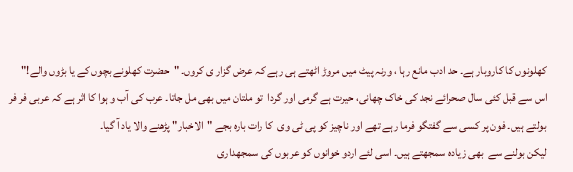کھلونوں کا کاروبار ہے۔ حد ادب مانع رہا ، ورنہ پیٹ میں مروڑ اٹھتے ہی رہے کہ عرض گزار ی کروں۔ "حضرت کھلونے بچوں کے یا بڑوں والے!"
اس سے قبل کئی سال صحرائے نجد کی خاک چھانی، حیرت ہے گرمی اور گردا  تو ملتان میں بھی مل جاتا۔ عرب کی آب و ہوا کا اثر ہے کہ عربی فر فر بولتے ہیں۔ فون پر کسی سے گفتگو فرما رہے تھے اور ناچیز کو پی ٹی وی  کا رات بارہ بجے "الاخبار" پڑھنے والا یاد آ گیا۔
لیکن بولنے سے  بھی زیادہ سمجھتے ہیں۔ اسی لئے اردو خوانوں کو عربوں کی سمجھداری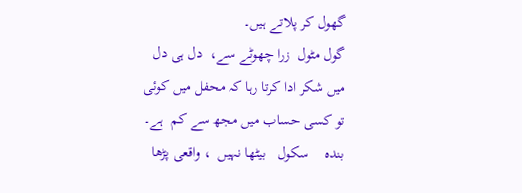گھول کر پلاتے ہیں۔
گول مٹول  زرا چھوٹے سے،  دل ہی دل میں شکر ادا کرتا رہا کہ محفل میں کوئی تو کسی حساب میں مجھ سے کم  ہے۔
بندہ    سکول   بیٹھا نہیں  ، واقعی پڑھا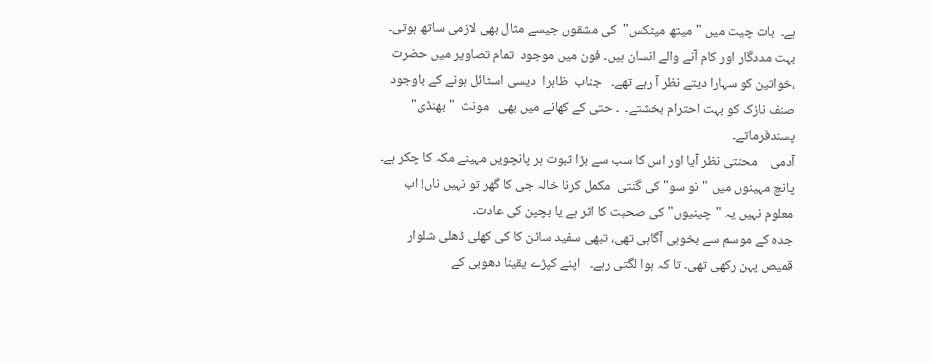ہے۔  بات چیت میں "میتھ میٹکس"  کی مشقوں جیسے مثال بھی لازمی ساتھ ہوتی۔  بہت مددگار اور کام آنے والے انسان ہیں۔ فون میں موجود  تمام تصاویر میں حضرت  ،خواتین کو سہارا دیتے نظر آ رہے تھے۔   جناب  ظاہرا  دیسی اسٹائل ہونے کے باوجود  صنف نازک کو بہت احترام بخشتے۔  ۔ حتی کے کھانے میں بھی   مونث  "بھنڈی"  پسندفرماتے۔
آدمی    محنتی نظر آیا اور اس کا سب سے بڑا ثبوت ہر پانچویں مہینے مکہ کا چکر ہے۔ پانچ مہینوں میں "نو سو" کی گنتی  مکمل کرنا خالہ جی کا گھر تو نہیں ناں! اب معلوم نہیں یہ "چینیوں" کی صحبت کا اثر ہے یا بچپن کی عادت۔
جدہ کے موسم سے بخوبی آگاہی تھی، تبھی سفید ساٹن کا کی کھلی ڈھلی شلوار قمیص پہن رکھی تھی۔ تا کہ ہوا لگتی رہے۔   اپنے کپڑے یقینا دھوبی کے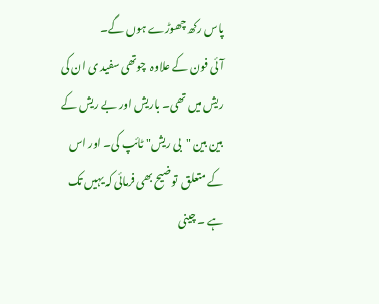پاس رکھ چھوڑے ہوں گے۔
آئی فون کے علاوہ  چوتھی سفید ی ان کی ریش میں تھی۔ باریش اور بے ریش کے بین بین "بی ریش" ٹائپ کی۔ اور اس کے متعلق  توضیح بھی فرمائی کہ یہیں تک ہے ۔ چینی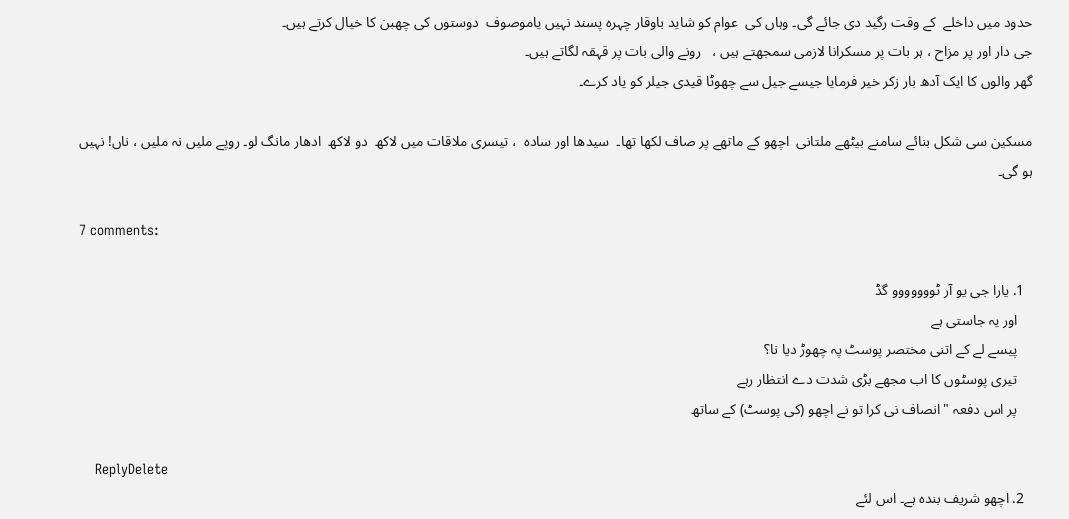حدود میں داخلے  کے وقت رگید دی جائے گی۔ وہاں کی  عوام کو شاید باوقار چہرہ پسند نہیں یاموصوف  دوستوں کی چھبن کا خیال کرتے ہیں۔
جی دار اور پر مزاح ، ہر بات پر مسکرانا لازمی سمجھتے ہیں ،   رونے والی بات پر قہقہ لگاتے ہیں۔
گھر والوں کا ایک آدھ بار زکر خیر فرمایا جیسے جیل سے چھوٹا قیدی جیلر کو یاد کرے۔

مسکین سی شکل بنائے سامنے بیٹھے ملتانی  اچھو کے ماتھے پر صاف لکھا تھا۔  سیدھا اور سادہ  ، تیسری ملاقات میں لاکھ  دو لاکھ  ادھار مانگ لو۔ روپے ملیں نہ ملیں ، ناں! نہیں ہو گی۔

7 comments:

  1. یارا جی یو آر ٹووووووو گڈ
    اور یہ جاستی ہے
    پیسے لے کے اتنی مختصر پوسٹ پہ چھوڑ دیا نا؟
    تیری پوسٹوں کا اب مجھے بڑی شدت دے انتظار رہے
    پر اس دفعہ "انصاف نی کرا تو نے اچھو (کی پوسٹ) کے ساتھ

    ReplyDelete
  2. اچھو شریف بندہ ہے۔ اس لئے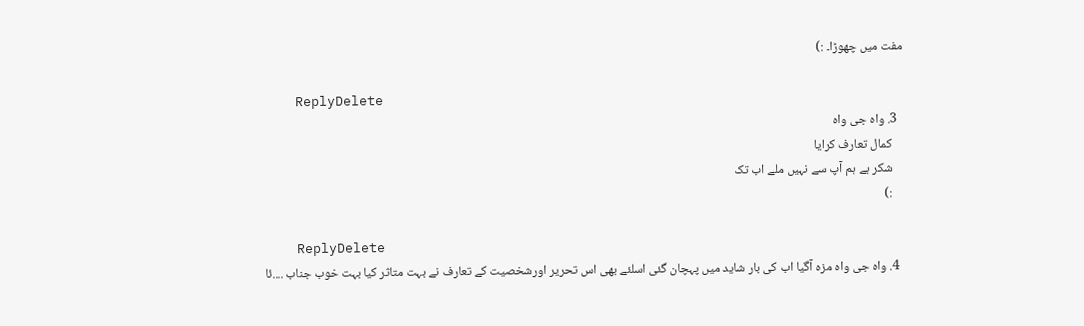مفت میں چھوڑا۔ :)

    ReplyDelete
  3. واہ جی واہ
    کمال تعارف کرایا
    شکر ہے ہم آپ سے نہیں ملے اب تک
    :)

    ReplyDelete
  4. واہ جی واہ مزہ آگیا اب کی بار شاید میں پہچان گئی اسلئے بهی اس تحریر اورشخصیت کے تعارف نے بہت متاثر کیا بہت خوب جناب ....ئا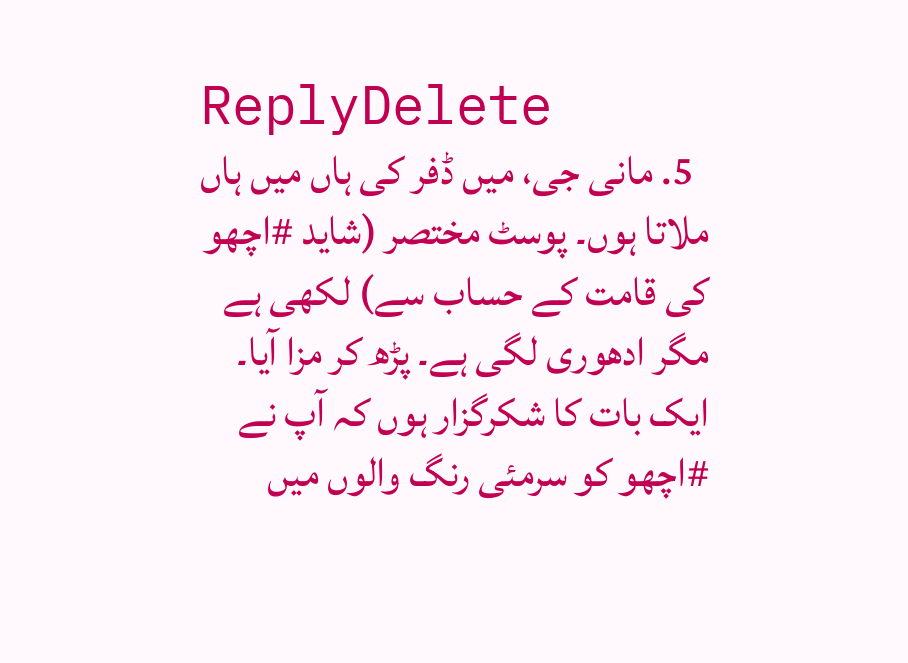ReplyDelete
  5. مانی جی، میں ڈفر کی ہاں میں ہاں ملاتا ہوں۔ پوسٹ مختصر (شاید #اچھو کی قامت کے حساب سے) لکھی ہے مگر ادھوری لگی ہے۔ پڑھ کر مزا آیا۔ ایک بات کا شکرگزار ہوں کہ آپ نے #اچھو کو سرمئی رنگ والوں میں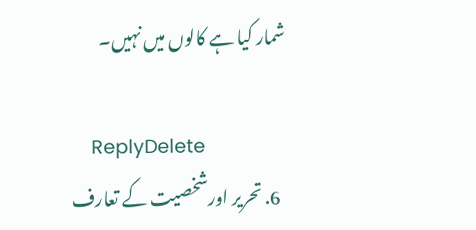شمار کیا ہے کالوں میں نہیں۔

    ReplyDelete
  6. تحریر اورشخصیت کے تعارف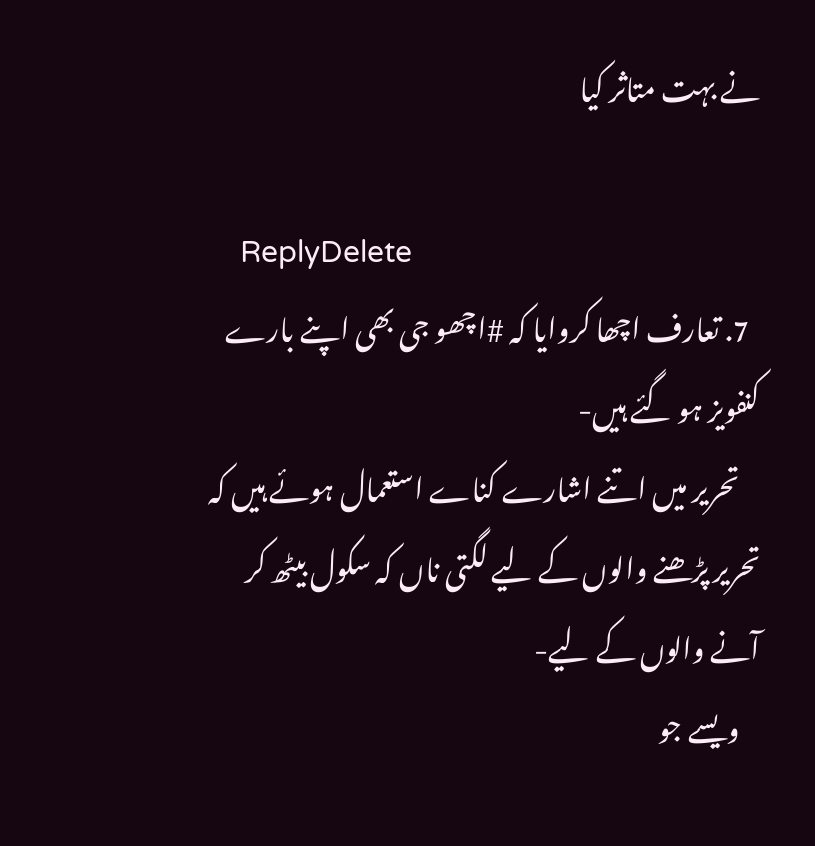نے بہت متاثر کیا

    ReplyDelete
  7. تعارف اچھا کروایا کہ #اچھو جی بھی اپنے بارے کنفویز ہو گئے ہیں-
    تحریر میں اتنے اشارے کناے استعمال ہوئے ہیں کہ تحریر پڑھنے والوں کے لیے لگتی ناں کہ سکول بیٹھ کر آنے والوں کے لیے-
    ویسے جو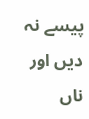پیسے نہ دیں اور ناں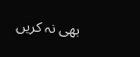بھی نہ کریں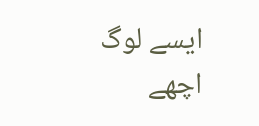ایسے لوگ اچھے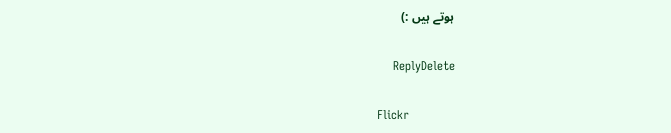ہوتے ہیں :)

    ReplyDelete

Flickr